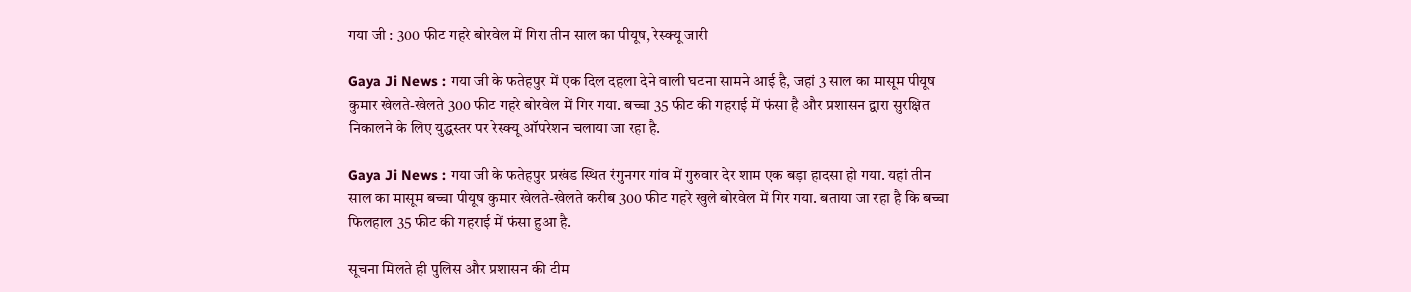गया जी : 300 फीट गहरे बोरवेल में गिरा तीन साल का पीयूष, रेस्क्यू जारी

Gaya Ji News : गया जी के फतेहपुर में एक दिल दहला देने वाली घटना सामने आई है, जहां 3 साल का मासूम पीयूष कुमार खेलते-खेलते 300 फीट गहरे बोरवेल में गिर गया. बच्चा 35 फीट की गहराई में फंसा है और प्रशासन द्वारा सुरक्षित निकालने के लिए युद्धस्तर पर रेस्क्यू ऑपरेशन चलाया जा रहा है.

Gaya Ji News : गया जी के फतेहपुर प्रखंड स्थित रंगुनगर गांव में गुरुवार देर शाम एक बड़ा हादसा हो गया. यहां तीन साल का मासूम बच्चा पीयूष कुमार खेलते-खेलते करीब 300 फीट गहरे खुले बोरवेल में गिर गया. बताया जा रहा है कि बच्चा फिलहाल 35 फीट की गहराई में फंसा हुआ है.

सूचना मिलते ही पुलिस और प्रशासन की टीम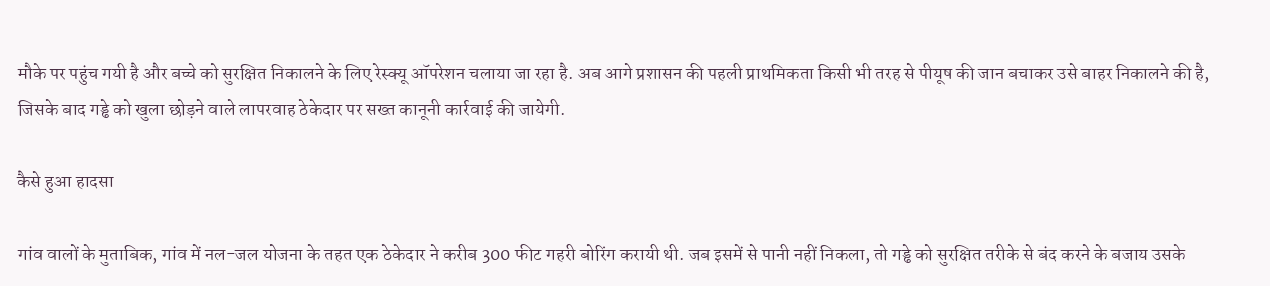मौके पर पहुंच गयी है और बच्चे को सुरक्षित निकालने के लिए रेस्क्यू ऑपरेशन चलाया जा रहा है. अब आगे प्रशासन की पहली प्राथमिकता किसी भी तरह से पीयूष की जान बचाकर उसे बाहर निकालने की है, जिसके बाद गड्ढे को खुला छोड़ने वाले लापरवाह ठेकेदार पर सख्त कानूनी कार्रवाई की जायेगी.

कैसे हुआ हादसा

गांव वालों के मुताबिक, गांव में नल-जल योजना के तहत एक ठेकेदार ने करीब 300 फीट गहरी बोरिंग करायी थी. जब इसमें से पानी नहीं निकला, तो गड्ढे को सुरक्षित तरीके से बंद करने के बजाय उसके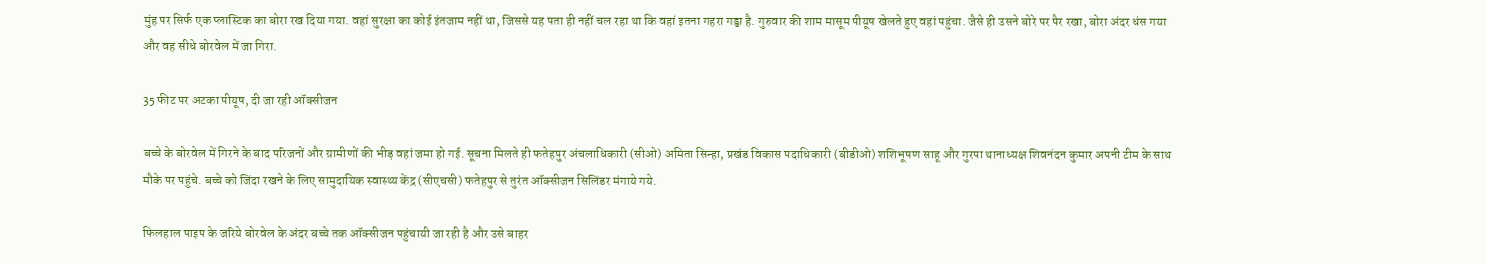मुंह पर सिर्फ एक प्लास्टिक का बोरा रख दिया गया. वहां सुरक्षा का कोई इंतजाम नहीं था, जिससे यह पता ही नहीं चल रहा था कि वहां इतना गहरा गड्ढा है. गुरुवार की शाम मासूम पीयूष खेलते हुए वहां पहुंचा. जैसे ही उसने बोरे पर पैर रखा, बोरा अंदर धंस गया और वह सीधे बोरवेल में जा गिरा.

35 फीट पर अटका पीयूष, दी जा रही ऑक्सीजन

बच्चे के बोरवेल में गिरने के बाद परिजनों और ग्रामीणों की भीड़ वहां जमा हो गई. सूचना मिलते ही फतेहपुर अंचलाधिकारी (सीओ) अमिता सिन्हा, प्रखंड विकास पदाधिकारी (बीडीओ) शशिभूषण साहू और गुरपा थानाध्यक्ष शिवनंदन कुमार अपनी टीम के साथ मौके पर पहुंचे. बच्चे को जिंदा रखने के लिए सामुदायिक स्वास्थ्य केंद्र (सीएचसी) फतेहपुर से तुरंत ऑक्सीजन सिलिंडर मंगाये गये.

फिलहाल पाइप के जरिये बोरवेल के अंदर बच्चे तक ऑक्सीजन पहुंचायी जा रही है और उसे बाहर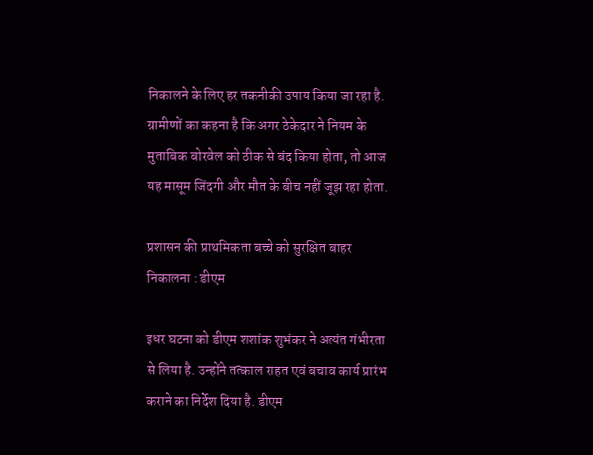निकालने के लिए हर तकनीकी उपाय किया जा रहा है. ग्रामीणों का कहना है कि अगर ठेकेदार ने नियम के मुताबिक बोरवेल को ठीक से बंद किया होता, तो आज यह मासूम जिंदगी और मौत के बीच नहीं जूझ रहा होता.

प्रशासन की प्राथमिकता बच्चे को सुरक्षित बाहर निकालना : डीएम

इधर घटना को डीएम शशांक शुभंकर ने अत्यंत गंभीरता से लिया है. उन्होंने तत्काल राहत एवं बचाव कार्य प्रारंभ कराने का निर्देश दिया है. डीएम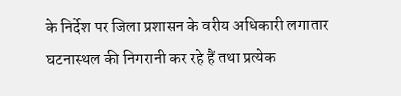के निर्देश पर जिला प्रशासन के वरीय अधिकारी लगातार घटनास्थल की निगरानी कर रहे हैं तथा प्रत्येक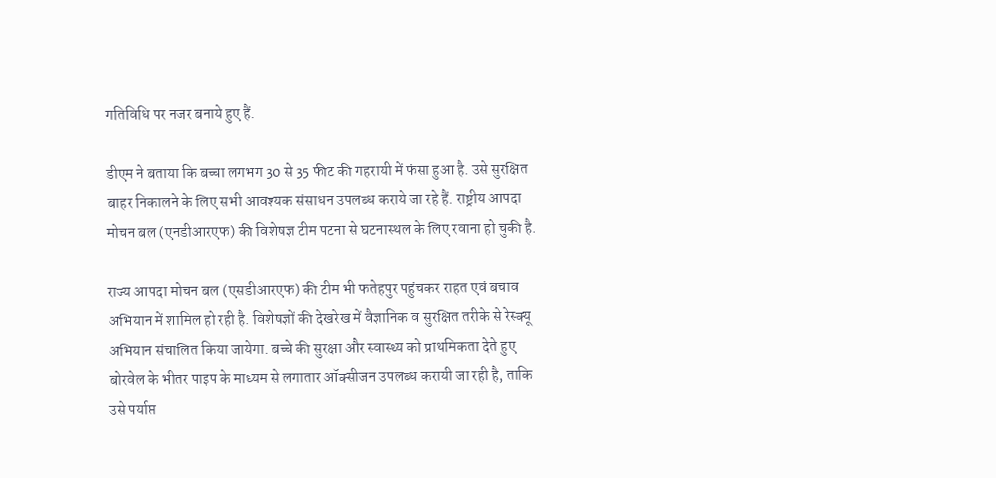गतिविधि पर नजर बनाये हुए हैं.

डीएम ने बताया कि बच्चा लगभग 30 से 35 फीट की गहरायी में फंसा हुआ है. उसे सुरक्षित बाहर निकालने के लिए सभी आवश्यक संसाधन उपलब्ध कराये जा रहे हैं. राष्ट्रीय आपदा मोचन बल (एनडीआरएफ) की विशेषज्ञ टीम पटना से घटनास्थल के लिए रवाना हो चुकी है.

राज्य आपदा मोचन बल (एसडीआरएफ) की टीम भी फतेहपुर पहुंचकर राहत एवं बचाव अभियान में शामिल हो रही है. विशेषज्ञों की देखरेख में वैज्ञानिक व सुरक्षित तरीके से रेस्क्यू अभियान संचालित किया जायेगा. बच्चे की सुरक्षा और स्वास्थ्य को प्राथमिकता देते हुए बोरवेल के भीतर पाइप के माध्यम से लगातार ऑक्सीजन उपलब्ध करायी जा रही है, ताकि उसे पर्याप्त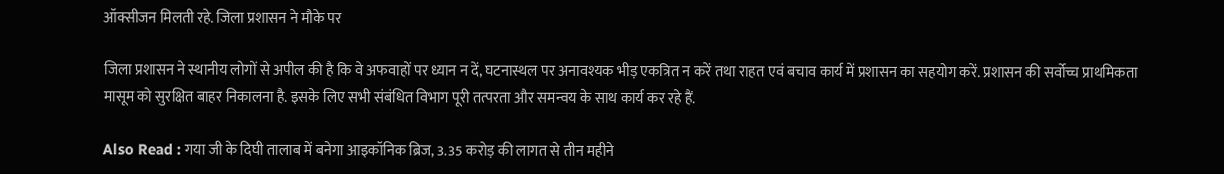ऑक्सीजन मिलती रहे. जिला प्रशासन ने मौके पर

जिला प्रशासन ने स्थानीय लोगों से अपील की है कि वे अफवाहों पर ध्यान न दें, घटनास्थल पर अनावश्यक भीड़ एकत्रित न करें तथा राहत एवं बचाव कार्य में प्रशासन का सहयोग करें. प्रशासन की सर्वोच्च प्राथमिकता मासूम को सुरक्षित बाहर निकालना है. इसके लिए सभी संबंधित विभाग पूरी तत्परता और समन्वय के साथ कार्य कर रहे हैं.

Also Read : गया जी के दिघी तालाब में बनेगा आइकॉनिक ब्रिज, 3.35 करोड़ की लागत से तीन महीने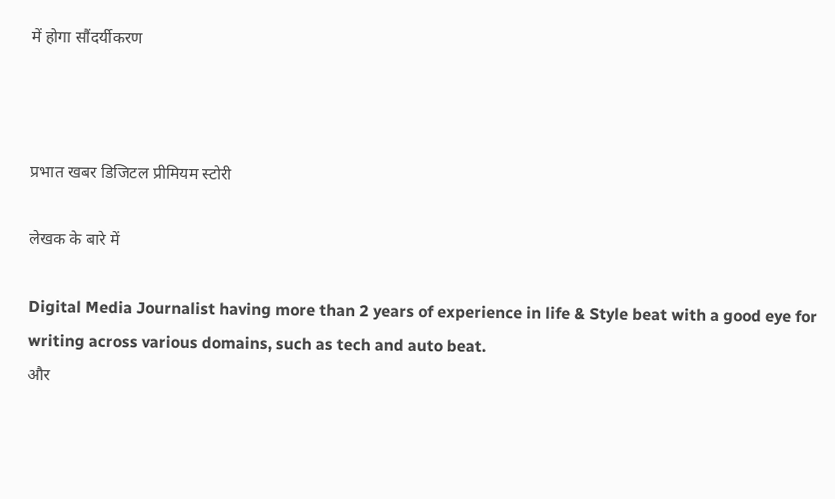में होगा सौंदर्यीकरण



प्रभात खबर डिजिटल प्रीमियम स्टोरी

लेखक के बारे में

Digital Media Journalist having more than 2 years of experience in life & Style beat with a good eye for writing across various domains, such as tech and auto beat.
और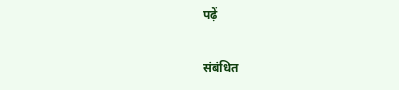पढ़ें

संबंधित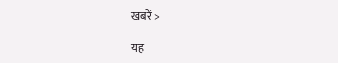खबरें >

यह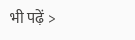भी पढ़ें >